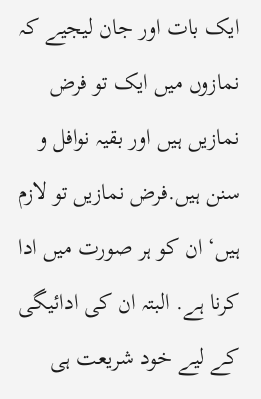ایک بات اور جان لیجیے کہ نمازوں میں ایک تو فرض نمازیں ہیں اور بقیہ نوافل و سنن ہیں.فرض نمازیں تو لازم ہیں‘ ان کو ہر صورت میں ادا کرنا ہے. البتہ ان کی ادائیگی کے لیے خود شریعت ہی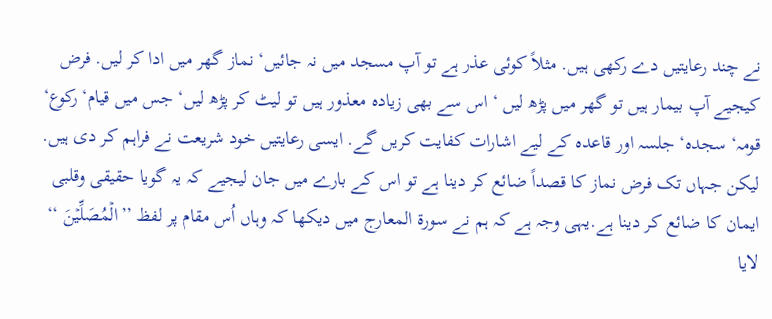نے چند رعایتیں دے رکھی ہیں. مثلاً کوئی عذر ہے تو آپ مسجد میں نہ جائیں‘ نماز گھر میں ادا کر لیں. فرض کیجیے آپ بیمار ہیں تو گھر میں پڑھ لیں ‘ اس سے بھی زیادہ معذور ہیں تو لیٹ کر پڑھ لیں‘ جس میں قیام‘ رکوع‘ قومہ‘ سجدہ‘ جلسہ اور قاعدہ کے لیے اشارات کفایت کریں گے. ایسی رعایتیں خود شریعت نے فراہم کر دی ہیں. لیکن جہاں تک فرض نماز کا قصداً ضائع کر دینا ہے تو اس کے بارے میں جان لیجیے کہ یہ گویا حقیقی وقلبی ایمان کا ضائع کر دینا ہے.یہی وجہ ہے کہ ہم نے سورۃ المعارج میں دیکھا کہ وہاں اُس مقام پر لفظ ’’الۡمُصَلِّیۡنَ ‘‘ لایا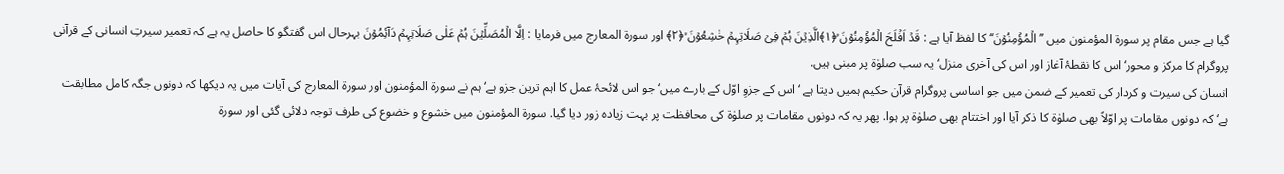گیا ہے جس مقام پر سورۃ المؤمنون میں ’’الۡمُؤۡمِنُوۡنَ‘‘ کا لفظ آیا ہے : قَدۡ اَفۡلَحَ الۡمُؤۡمِنُوۡنَ ۙ﴿۱﴾الَّذِیۡنَ ہُمۡ فِیۡ صَلَاتِہِمۡ خٰشِعُوۡنَ ۙ﴿۲﴾ اور سورۃ المعارج میں فرمایا : اِلَّا الۡمُصَلِّیۡنَ ہُمۡ عَلٰی صَلَاتِہِمۡ دَآئِمُوۡنَ بہرحال اس گفتگو کا حاصل یہ ہے کہ تعمیر سیرتِ انسانی کے قرآنی پروگرام کا مرکز و محور‘ اس کا نقطۂ آغاز اور اس کی آخری منزل‘ یہ سب صلوٰۃ پر مبنی ہیں.
انسان کی سیرت و کردار کی تعمیر کے ضمن میں جو اساسی پروگرام قرآن حکیم ہمیں دیتا ہے ‘ اس کے جزوِ اوّل کے بارے میں‘ جو اس لائحۂ عمل کا اہم ترین جزو ہے‘ ہم نے سورۃ المؤمنون اور سورۃ المعارج کی آیات میں یہ دیکھا کہ دونوں جگہ کامل مطابقت ہے‘ کہ دونوں مقامات پر اوّلاً بھی صلوٰۃ کا ذکر آیا اور اختتام بھی صلوٰۃ پر ہوا. پھر یہ کہ دونوں مقامات پر صلوٰۃ کی محافظت پر بہت زیادہ زور دیا گیا. سورۃ المؤمنون میں خشوع و خضوع کی طرف توجہ دلائی گئی اور سورۃ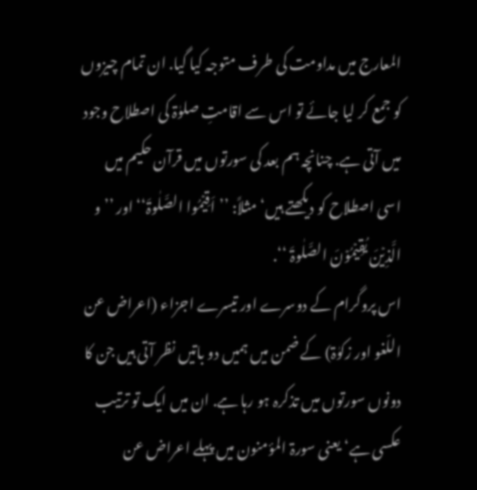المعارج میں مداومت کی طرف متوجہ کیا گیا. ان تمام چیزوں کو جمع کر لیا جائے تو اس سے اقامتِ صلوٰۃ کی اصطلاح وجود میں آتی ہے. چنانچہ ہم بعد کی سورتوں میں قرآن حکیم میں اسی اصطلاح کو دیکھتے ہیں‘ مثلاً: ’’اَقِیۡمُوا الصَّلٰوۃَ‘‘ اور ’’و الَّذِیۡنَ یُقِیۡمُوۡنَ الصَّلٰوۃَ ‘‘.
اس پروگرام کے دوسرے اور تیسرے اجزاء (اعراض عن اللّغو اور زکوٰۃ) کے ضمن میں ہمیں دو باتیں نظر آتی ہیں جن کا دونوں سورتوں میں تذکرہ ہو رہا ہے. ان میں ایک تو ترتیب عکسی ہے‘ یعنی سورۃ المؤمنون میں پہلے اعراض عن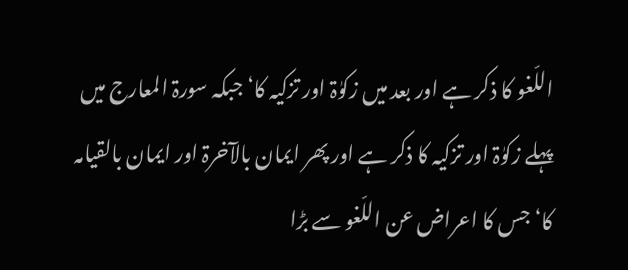اللّغو کا ذکر ہے اور بعد میں زکوٰۃ اور تزکیہ کا‘ جبکہ سورۃ المعارج میں پہلے زکوٰۃ اور تزکیہ کا ذکر ہے اور پھر ایمان بالآخرۃ اور ایمان بالقیامہ کا‘ جس کا اعراض عن اللّغو سے بڑا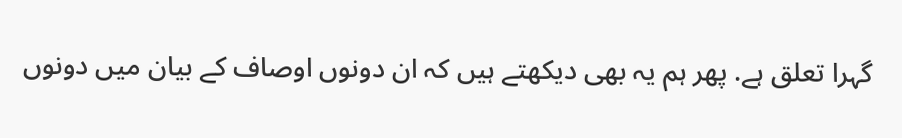گہرا تعلق ہے. پھر ہم یہ بھی دیکھتے ہیں کہ ان دونوں اوصاف کے بیان میں دونوں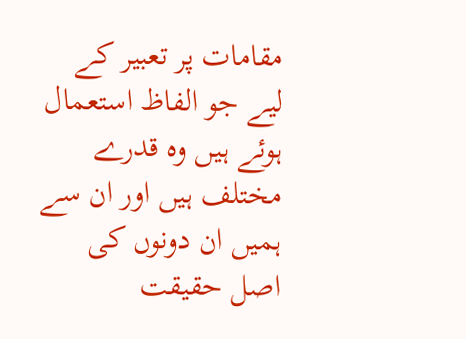مقامات پر تعبیر کے لیے جو الفاظ استعمال ہوئے ہیں وہ قدرے مختلف ہیں اور ان سے ہمیں ان دونوں کی اصل حقیقت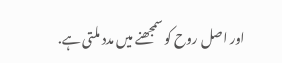اور اصل روح کو سمجھنے میں مدد ملتی ہے.